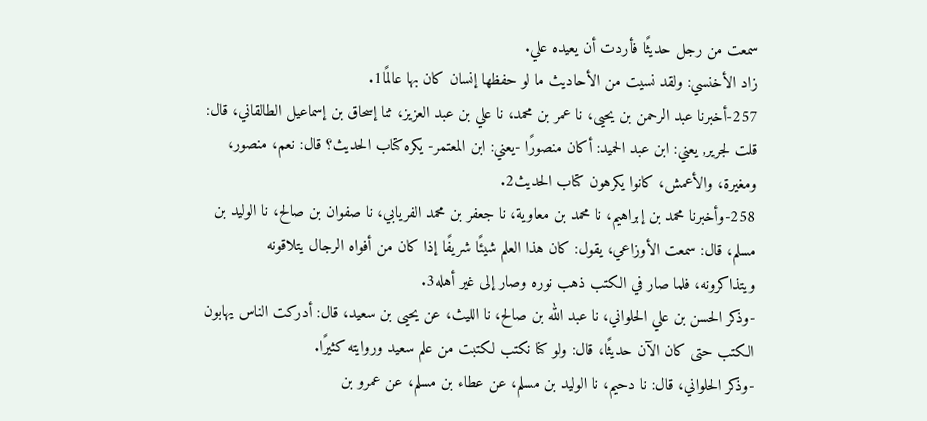سمعت من رجل حديثًا فأردت أن يعيده علي.
زاد الأخنسي: ولقد نسيت من الأحاديث ما لو حفظها إنسان كان بها عالمًا1.
257-أخبرنا عبد الرحمن بن يحيى، نا عمر بن محمد، نا علي بن عبد العزيز، ثنا إسحاق بن إسماعيل الطالقاني، قال: قلت لجرير, يعني: ابن عبد الحميد: أكان منصورًا -يعني: ابن المعتمر- يكره كتاب الحديث؟ قال: نعم، منصور، ومغيرة، والأعمش، كانوا يكرهون كتاب الحديث2.
258-وأخبرنا محمد بن إبراهيم، نا محمد بن معاوية، نا جعفر بن محمد الفريابي، نا صفوان بن صالح، نا الوليد بن مسلم، قال: سمعت الأوزاعي، يقول: كان هذا العلم شيئًا شريفًا إذا كان من أفواه الرجال يتلاقونه ويتذاكرونه، فلما صار في الكتب ذهب نوره وصار إلى غير أهله3.
-وذكر الحسن بن علي الحلواني، نا عبد الله بن صالح، نا الليث، عن يحيى بن سعيد، قال: أدركت الناس يهابون الكتب حتى كان الآن حديثًا، قال: ولو كنا نكتب لكتبت من علم سعيد وروايته كثيرًا.
-وذكر الحلواني، قال: نا دحيم، نا الوليد بن مسلم، عن عطاء بن مسلم، عن عمرو بن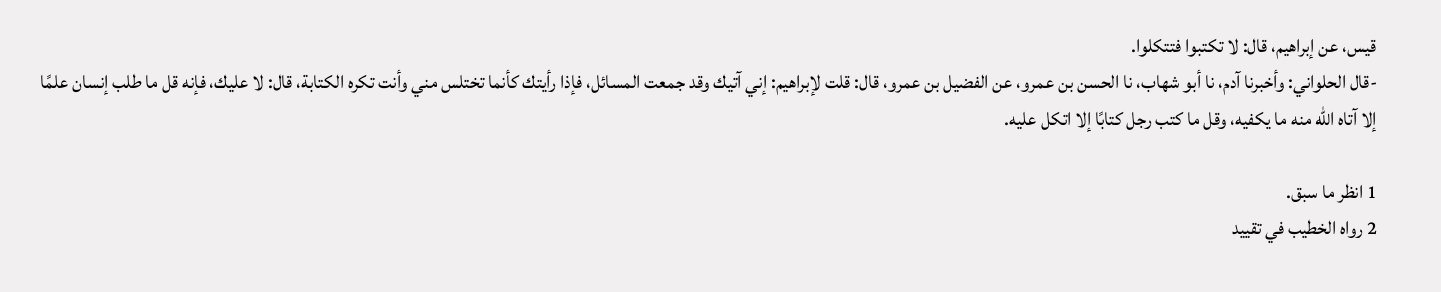قيس، عن إبراهيم، قال: لا تكتبوا فتتكلوا.
-قال الحلواني: وأخبرنا آدم، نا أبو شهاب، نا الحسن بن عمرو، عن الفضيل بن عمرو، قال: قلت لإبراهيم: إني آتيك وقد جمعت المسائل، فإذا رأيتك كأنما تختلس مني وأنت تكره الكتابة، قال: لا عليك، فإنه قل ما طلب إنسان علمًا إلا آتاه الله منه ما يكفيه، وقل ما كتب رجل كتابًا إلا اتكل عليه.

1 انظر ما سبق.
2 رواه الخطيب في تقييد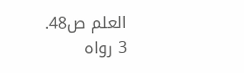العلم ص48.
3 رواه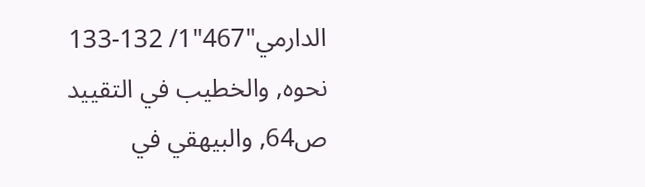الدارمي"467"1/ 132-133 نحوه, والخطيب في التقييد ص64, والبيهقي في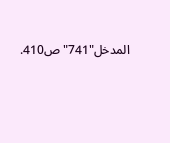المدخل"741"ص410.